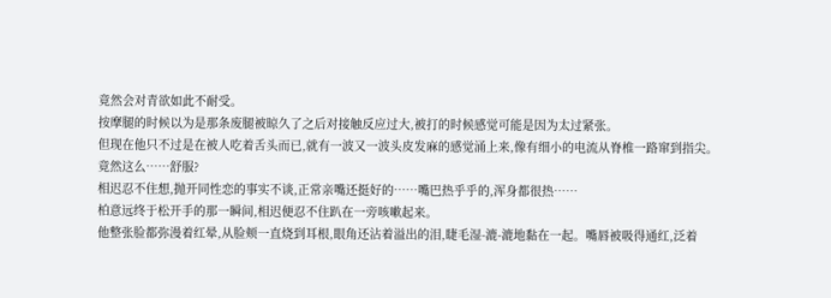竟然会对青欲如此不耐受。
按摩腿的时候以为是那条废腿被晾久了之后对接触反应过大,被打的时候感觉可能是因为太过紧张。
但现在他只不过是在被人吃着舌头而已,就有一波又一波头皮发麻的感觉涌上来,像有细小的电流从脊椎一路窜到指尖。
竟然这么……舒服?
相迟忍不住想,抛开同性恋的事实不谈,正常亲嘴还挺好的……嘴巴热乎乎的,浑身都很热……
柏意远终于松开手的那一瞬间,相迟便忍不住趴在一旁咳嗽起来。
他整张脸都弥漫着红晕,从脸颊一直烧到耳根,眼角还沾着溢出的泪,睫毛湿-漉-漉地黏在一起。嘴唇被吸得通红,泛着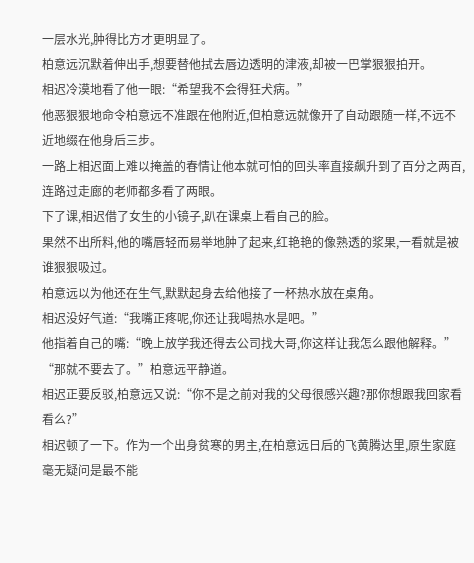一层水光,肿得比方才更明显了。
柏意远沉默着伸出手,想要替他拭去唇边透明的津液,却被一巴掌狠狠拍开。
相迟冷漠地看了他一眼:“希望我不会得狂犬病。”
他恶狠狠地命令柏意远不准跟在他附近,但柏意远就像开了自动跟随一样,不远不近地缀在他身后三步。
一路上相迟面上难以掩盖的春情让他本就可怕的回头率直接飙升到了百分之两百,连路过走廊的老师都多看了两眼。
下了课,相迟借了女生的小镜子,趴在课桌上看自己的脸。
果然不出所料,他的嘴唇轻而易举地肿了起来,红艳艳的像熟透的浆果,一看就是被谁狠狠吸过。
柏意远以为他还在生气,默默起身去给他接了一杯热水放在桌角。
相迟没好气道:“我嘴正疼呢,你还让我喝热水是吧。”
他指着自己的嘴:“晚上放学我还得去公司找大哥,你这样让我怎么跟他解释。”
“那就不要去了。”柏意远平静道。
相迟正要反驳,柏意远又说:“你不是之前对我的父母很感兴趣?那你想跟我回家看看么?”
相迟顿了一下。作为一个出身贫寒的男主,在柏意远日后的飞黄腾达里,原生家庭毫无疑问是最不能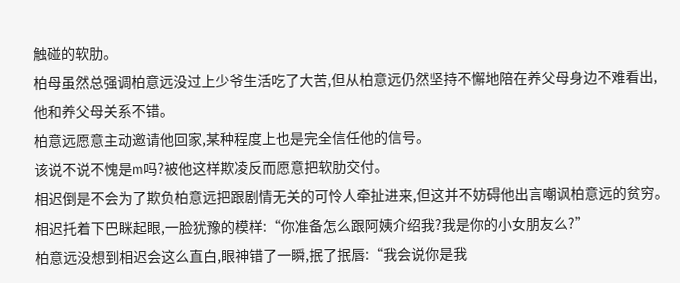触碰的软肋。
柏母虽然总强调柏意远没过上少爷生活吃了大苦,但从柏意远仍然坚持不懈地陪在养父母身边不难看出,他和养父母关系不错。
柏意远愿意主动邀请他回家,某种程度上也是完全信任他的信号。
该说不说不愧是m吗?被他这样欺凌反而愿意把软肋交付。
相迟倒是不会为了欺负柏意远把跟剧情无关的可怜人牵扯进来,但这并不妨碍他出言嘲讽柏意远的贫穷。
相迟托着下巴眯起眼,一脸犹豫的模样:“你准备怎么跟阿姨介绍我?我是你的小女朋友么?”
柏意远没想到相迟会这么直白,眼神错了一瞬,抿了抿唇:“我会说你是我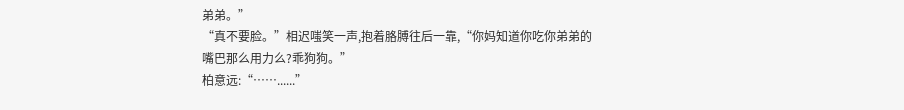弟弟。”
“真不要脸。”相迟嗤笑一声,抱着胳膊往后一靠,“你妈知道你吃你弟弟的嘴巴那么用力么?乖狗狗。”
柏意远:“……......”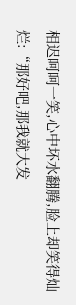相迟呵呵一笑,心中坏水翻腾,脸上却笑得灿烂:“那好吧,那我就大发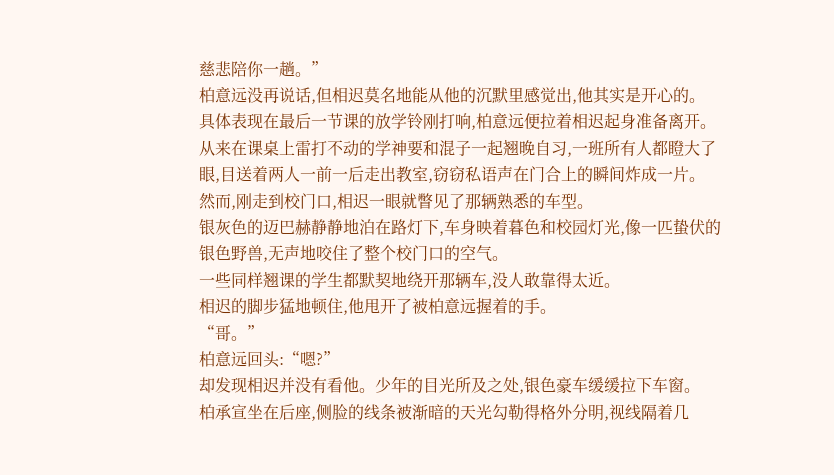慈悲陪你一趟。”
柏意远没再说话,但相迟莫名地能从他的沉默里感觉出,他其实是开心的。
具体表现在最后一节课的放学铃刚打响,柏意远便拉着相迟起身准备离开。
从来在课桌上雷打不动的学神要和混子一起翘晚自习,一班所有人都瞪大了眼,目送着两人一前一后走出教室,窃窃私语声在门合上的瞬间炸成一片。
然而,刚走到校门口,相迟一眼就瞥见了那辆熟悉的车型。
银灰色的迈巴赫静静地泊在路灯下,车身映着暮色和校园灯光,像一匹蛰伏的银色野兽,无声地咬住了整个校门口的空气。
一些同样翘课的学生都默契地绕开那辆车,没人敢靠得太近。
相迟的脚步猛地顿住,他甩开了被柏意远握着的手。
“哥。”
柏意远回头:“嗯?”
却发现相迟并没有看他。少年的目光所及之处,银色豪车缓缓拉下车窗。
柏承宣坐在后座,侧脸的线条被渐暗的天光勾勒得格外分明,视线隔着几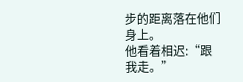步的距离落在他们身上。
他看着相迟:“跟我走。”